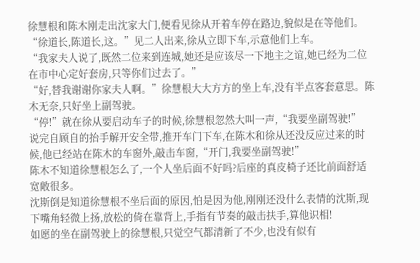徐慧根和陈木刚走出沈家大门,便看见徐从开着车停在路边,貌似是在等他们。
“徐道长,陈道长,这。”见二人出来,徐从立即下车,示意他们上车。
“我家夫人说了,既然二位来到连城,她还是应该尽一下地主之谊,她已经为二位在市中心定好套房,只等你们过去了。”
“好,替我谢谢你家夫人啊。”徐慧根大大方方的坐上车,没有半点客套意思。陈木无奈,只好坐上副驾驶。
“停!”就在徐从要启动车子的时候,徐慧根忽然大叫一声,“我要坐副驾驶!”
说完自顾自的抬手解开安全带,推开车门下车,在陈木和徐从还没反应过来的时候,他已经站在陈木的车窗外,敲击车窗,“开门,我要坐副驾驶!”
陈木不知道徐慧根怎么了,一个人坐后面不好吗?后座的真皮椅子还比前面舒适宽敞很多。
沈斯倒是知道徐慧根不坐后面的原因,怕是因为他,刚刚还没什么表情的沈斯,现下嘴角轻微上扬,放松的倚在靠背上,手指有节奏的敲击扶手,算他识相!
如愿的坐在副驾驶上的徐慧根,只觉空气都清新了不少,也没有似有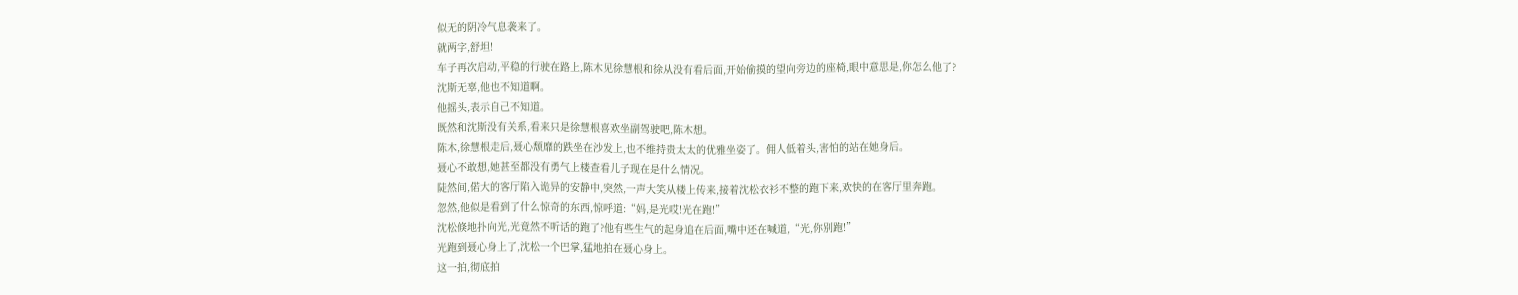似无的阴冷气息袭来了。
就两字,舒坦!
车子再次启动,平稳的行驶在路上,陈木见徐慧根和徐从没有看后面,开始偷摸的望向旁边的座椅,眼中意思是,你怎么他了?
沈斯无辜,他也不知道啊。
他摇头,表示自己不知道。
既然和沈斯没有关系,看来只是徐慧根喜欢坐副驾驶吧,陈木想。
陈木,徐慧根走后,聂心颓靡的跌坐在沙发上,也不维持贵太太的优雅坐姿了。佣人低着头,害怕的站在她身后。
聂心不敢想,她甚至都没有勇气上楼查看儿子现在是什么情况。
陡然间,偌大的客厅陷入诡异的安静中,突然,一声大笑从楼上传来,接着沈松衣衫不整的跑下来,欢快的在客厅里奔跑。
忽然,他似是看到了什么惊奇的东西,惊呼道:“妈,是光哎!光在跑!”
沈松倏地扑向光,光竟然不听话的跑了?他有些生气的起身追在后面,嘴中还在喊道,“光,你别跑!”
光跑到聂心身上了,沈松一个巴掌,猛地拍在聂心身上。
这一拍,彻底拍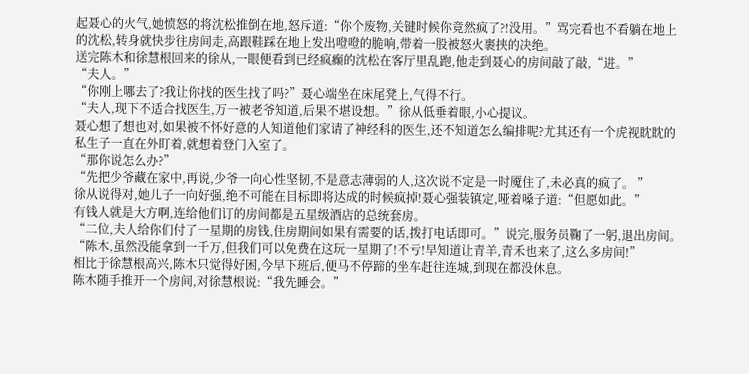起聂心的火气,她愤怒的将沈松推倒在地,怒斥道:“你个废物,关键时候你竟然疯了?!没用。”骂完看也不看躺在地上的沈松,转身就快步往房间走,高跟鞋踩在地上发出噔噔的脆响,带着一股被怒火裹挟的决绝。
送完陈木和徐慧根回来的徐从,一眼便看到已经疯癫的沈松在客厅里乱跑,他走到聂心的房间敲了敲,“进。”
“夫人。”
“你刚上哪去了?我让你找的医生找了吗?”聂心端坐在床尾凳上,气得不行。
“夫人,现下不适合找医生,万一被老爷知道,后果不堪设想。”徐从低垂着眼,小心提议。
聂心想了想也对,如果被不怀好意的人知道他们家请了神经科的医生,还不知道怎么编排呢?尤其还有一个虎视眈眈的私生子一直在外盯着,就想着登门入室了。
“那你说怎么办?”
“先把少爷藏在家中,再说,少爷一向心性坚韧,不是意志薄弱的人,这次说不定是一时魇住了,未必真的疯了。 ”
徐从说得对,她儿子一向好强,绝不可能在目标即将达成的时候疯掉!聂心强装镇定,哑着嗓子道:“但愿如此。”
有钱人就是大方啊,连给他们订的房间都是五星级酒店的总统套房。
“二位,夫人给你们付了一星期的房钱,住房期间如果有需要的话,拨打电话即可。”说完,服务员鞠了一躬,退出房间。
“陈木,虽然没能拿到一千万,但我们可以免费在这玩一星期了!不亏!早知道让青羊,青禾也来了,这么多房间!”
相比于徐慧根高兴,陈木只觉得好困,今早下班后,便马不停蹄的坐车赶往连城,到现在都没休息。
陈木随手推开一个房间,对徐慧根说:“我先睡会。”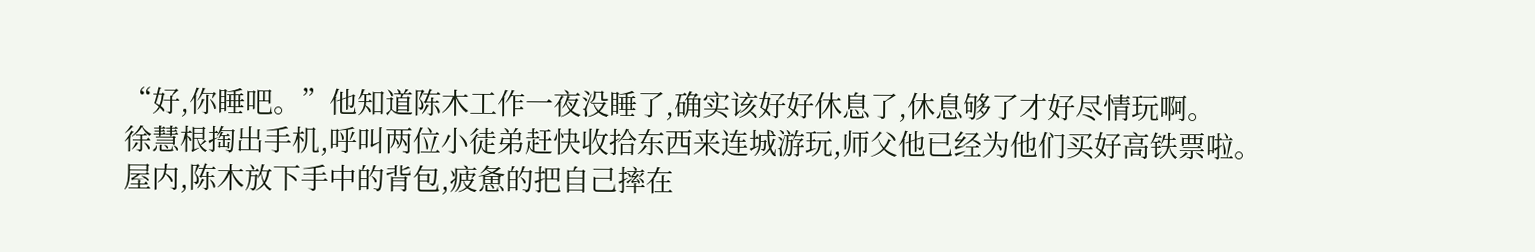“好,你睡吧。”他知道陈木工作一夜没睡了,确实该好好休息了,休息够了才好尽情玩啊。
徐慧根掏出手机,呼叫两位小徒弟赶快收拾东西来连城游玩,师父他已经为他们买好高铁票啦。
屋内,陈木放下手中的背包,疲惫的把自己摔在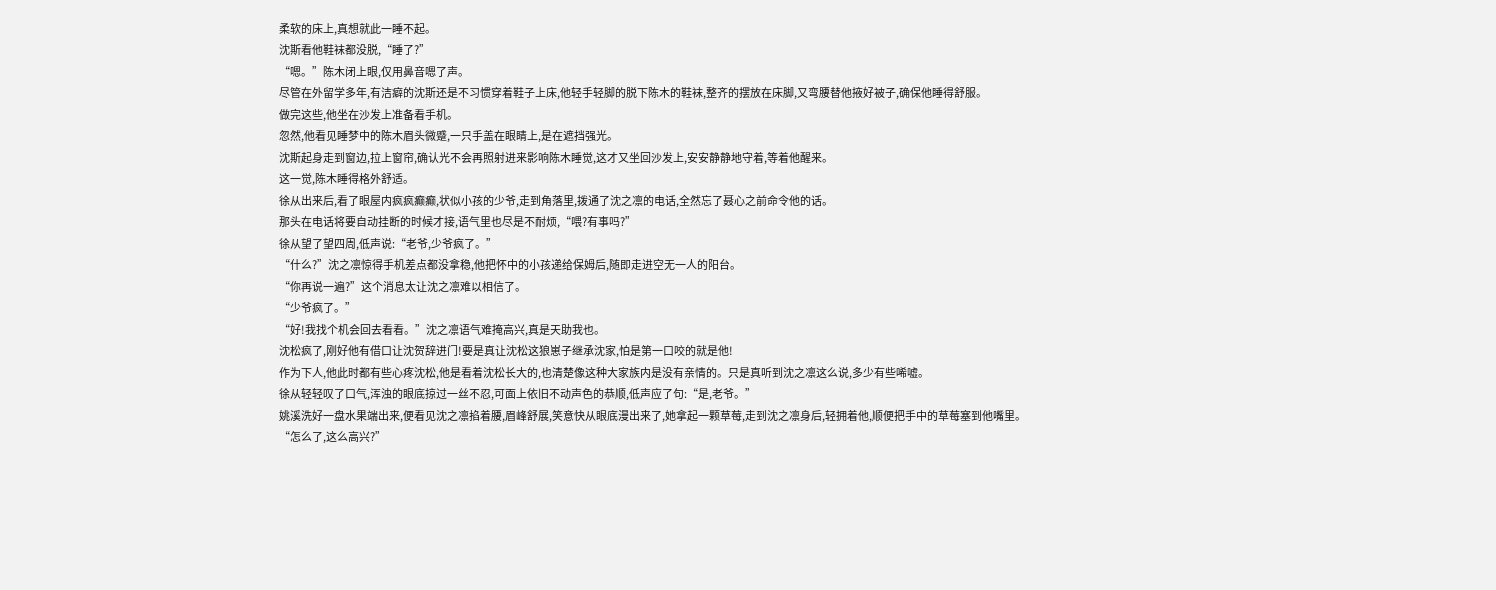柔软的床上,真想就此一睡不起。
沈斯看他鞋袜都没脱,“睡了?”
“嗯。”陈木闭上眼,仅用鼻音嗯了声。
尽管在外留学多年,有洁癖的沈斯还是不习惯穿着鞋子上床,他轻手轻脚的脱下陈木的鞋袜,整齐的摆放在床脚,又弯腰替他掖好被子,确保他睡得舒服。
做完这些,他坐在沙发上准备看手机。
忽然,他看见睡梦中的陈木眉头微蹙,一只手盖在眼睛上,是在遮挡强光。
沈斯起身走到窗边,拉上窗帘,确认光不会再照射进来影响陈木睡觉,这才又坐回沙发上,安安静静地守着,等着他醒来。
这一觉,陈木睡得格外舒适。
徐从出来后,看了眼屋内疯疯癫癫,状似小孩的少爷,走到角落里,拨通了沈之凛的电话,全然忘了聂心之前命令他的话。
那头在电话将要自动挂断的时候才接,语气里也尽是不耐烦,“喂?有事吗?”
徐从望了望四周,低声说:“老爷,少爷疯了。”
“什么?”沈之凛惊得手机差点都没拿稳,他把怀中的小孩递给保姆后,随即走进空无一人的阳台。
“你再说一遍?”这个消息太让沈之凛难以相信了。
“少爷疯了。”
“好!我找个机会回去看看。”沈之凛语气难掩高兴,真是天助我也。
沈松疯了,刚好他有借口让沈贺辞进门!要是真让沈松这狼崽子继承沈家,怕是第一口咬的就是他!
作为下人,他此时都有些心疼沈松,他是看着沈松长大的,也清楚像这种大家族内是没有亲情的。只是真听到沈之凛这么说,多少有些唏嘘。
徐从轻轻叹了口气,浑浊的眼底掠过一丝不忍,可面上依旧不动声色的恭顺,低声应了句:“是,老爷。”
姚溪洗好一盘水果端出来,便看见沈之凛掐着腰,眉峰舒展,笑意快从眼底漫出来了,她拿起一颗草莓,走到沈之凛身后,轻拥着他,顺便把手中的草莓塞到他嘴里。
“怎么了,这么高兴?”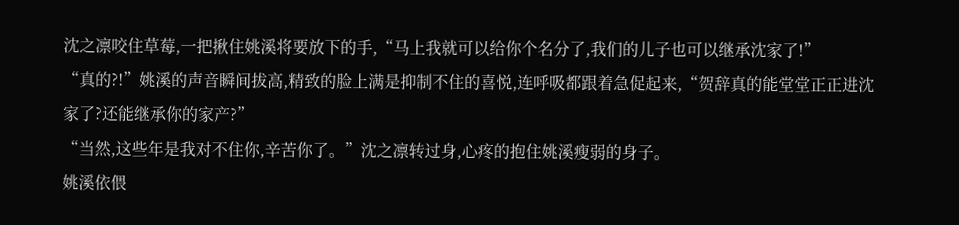沈之凛咬住草莓,一把揪住姚溪将要放下的手,“马上我就可以给你个名分了,我们的儿子也可以继承沈家了!”
“真的?!”姚溪的声音瞬间拔高,精致的脸上满是抑制不住的喜悦,连呼吸都跟着急促起来,“贺辞真的能堂堂正正进沈家了?还能继承你的家产?”
“当然,这些年是我对不住你,辛苦你了。”沈之凛转过身,心疼的抱住姚溪瘦弱的身子。
姚溪依偎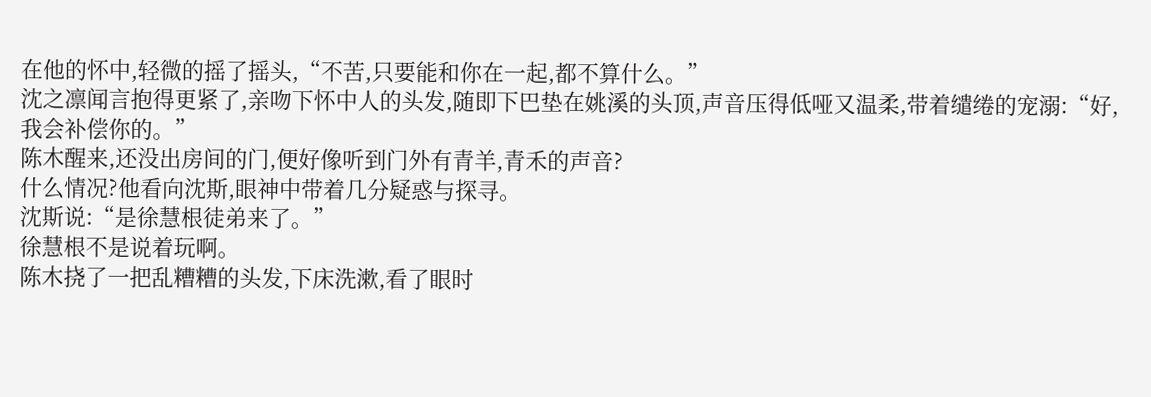在他的怀中,轻微的摇了摇头,“不苦,只要能和你在一起,都不算什么。”
沈之凛闻言抱得更紧了,亲吻下怀中人的头发,随即下巴垫在姚溪的头顶,声音压得低哑又温柔,带着缱绻的宠溺:“好,我会补偿你的。”
陈木醒来,还没出房间的门,便好像听到门外有青羊,青禾的声音?
什么情况?他看向沈斯,眼神中带着几分疑惑与探寻。
沈斯说:“是徐慧根徒弟来了。”
徐慧根不是说着玩啊。
陈木挠了一把乱糟糟的头发,下床洗漱,看了眼时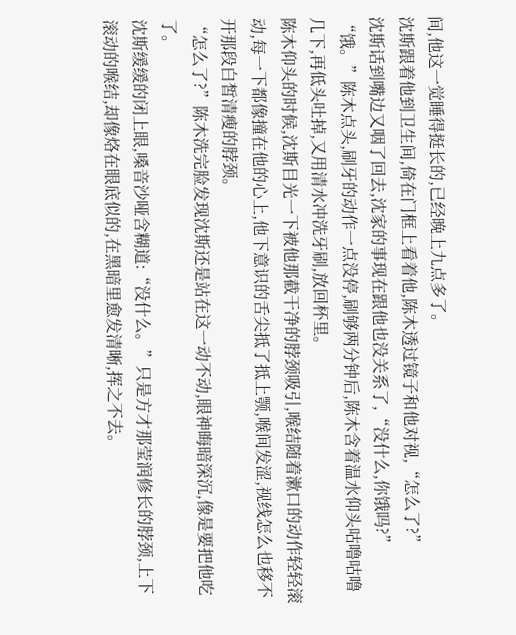间,他这一觉睡得挺长的,已经晚上九点多了。
沈斯跟着他到卫生间,倚在门框上看着他,陈木透过镜子和他对视,“怎么了?”
沈斯话到嘴边又咽了回去,沈家的事现在跟他也没关系了,“没什么,你饿吗?”
“饿。”陈木点头,刷牙的动作一点没停,刷够两分钟后,陈木含着温水仰头咕噜咕噜几下,再低头吐掉,又用清水冲洗牙刷,放回杯里。
陈木仰头的时候,沈斯目光一下被他那截干净的脖颈吸引,喉结随着漱口的动作轻轻滚动,每一下都像撞在他的心上,他下意识的舌尖抵了抵上颚,喉间发涩,视线怎么也移不开那段白皙清瘦的脖颈。
“怎么了?”陈木洗完脸发现沈斯还是站在这一动不动,眼神晦暗深沉,像是要把他吃了。
沈斯缓缓的闭上眼,嗓音沙哑含糊道:“没什么。”只是方才那莹润修长的脖颈,上下滚动的喉结,却像烙在眼底似的,在黑暗里愈发清晰,挥之不去。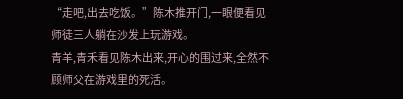“走吧,出去吃饭。”陈木推开门,一眼便看见师徒三人躺在沙发上玩游戏。
青羊,青禾看见陈木出来,开心的围过来,全然不顾师父在游戏里的死活。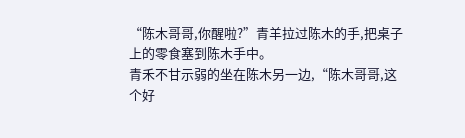“陈木哥哥,你醒啦?”青羊拉过陈木的手,把桌子上的零食塞到陈木手中。
青禾不甘示弱的坐在陈木另一边,“陈木哥哥,这个好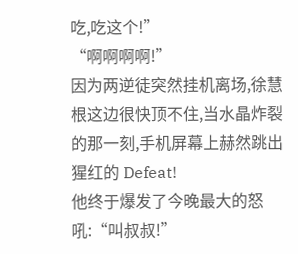吃,吃这个!”
“啊啊啊啊!”
因为两逆徒突然挂机离场,徐慧根这边很快顶不住,当水晶炸裂的那一刻,手机屏幕上赫然跳出猩红的 Defeat!
他终于爆发了今晚最大的怒吼:“叫叔叔!”